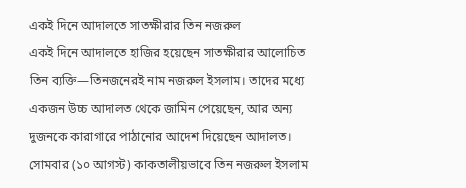একই দিনে আদালতে সাতক্ষীরার তিন নজরুল
একই দিনে আদালতে হাজির হয়েছেন সাতক্ষীরার আলোচিত তিন ব্যক্তি—তিনজনেরই নাম নজরুল ইসলাম। তাদের মধ্যে একজন উচ্চ আদালত থেকে জামিন পেয়েছেন, আর অন্য দুজনকে কারাগারে পাঠানোর আদেশ দিয়েছেন আদালত।
সোমবার (১০ আগস্ট) কাকতালীয়ভাবে তিন নজরুল ইসলাম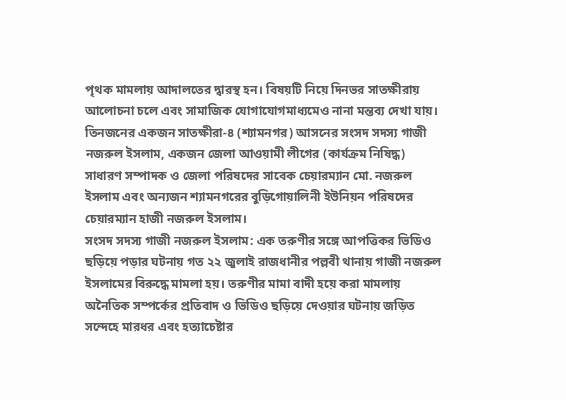পৃথক মামলায় আদালতের দ্বারস্থ হন। বিষয়টি নিয়ে দিনভর সাতক্ষীরায় আলোচনা চলে এবং সামাজিক যোগাযোগমাধ্যমেও নানা মন্তব্য দেখা যায়।
তিনজনের একজন সাতক্ষীরা-৪ (শ্যামনগর) আসনের সংসদ সদস্য গাজী নজরুল ইসলাম, একজন জেলা আওয়ামী লীগের (কার্যক্রম নিষিদ্ধ) সাধারণ সম্পাদক ও জেলা পরিষদের সাবেক চেয়ারম্যান মো. নজরুল ইসলাম এবং অন্যজন শ্যামনগরের বুড়িগোয়ালিনী ইউনিয়ন পরিষদের চেয়ারম্যান হাজী নজরুল ইসলাম।
সংসদ সদস্য গাজী নজরুল ইসলাম: এক তরুণীর সঙ্গে আপত্তিকর ভিডিও ছড়িয়ে পড়ার ঘটনায় গত ২২ জুলাই রাজধানীর পল্লবী থানায় গাজী নজরুল ইসলামের বিরুদ্ধে মামলা হয়। তরুণীর মামা বাদী হয়ে করা মামলায় অনৈতিক সম্পর্কের প্রতিবাদ ও ভিডিও ছড়িয়ে দেওয়ার ঘটনায় জড়িত সন্দেহে মারধর এবং হত্যাচেষ্টার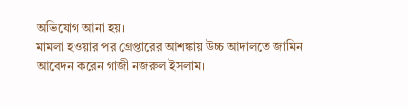অভিযোগ আনা হয়।
মামলা হওয়ার পর গ্রেপ্তারের আশঙ্কায় উচ্চ আদালতে জামিন আবেদন করেন গাজী নজরুল ইসলাম।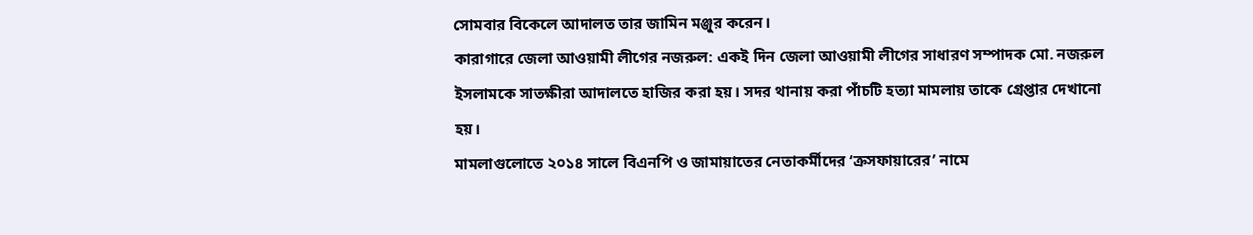সোমবার বিকেলে আদালত তার জামিন মঞ্জুর করেন।
কারাগারে জেলা আওয়ামী লীগের নজরুল: একই দিন জেলা আওয়ামী লীগের সাধারণ সম্পাদক মো. নজরুল ইসলামকে সাতক্ষীরা আদালতে হাজির করা হয়। সদর থানায় করা পাঁচটি হত্যা মামলায় তাকে গ্রেপ্তার দেখানো হয়।
মামলাগুলোতে ২০১৪ সালে বিএনপি ও জামায়াতের নেতাকর্মীদের ‘ক্রসফায়ারের’ নামে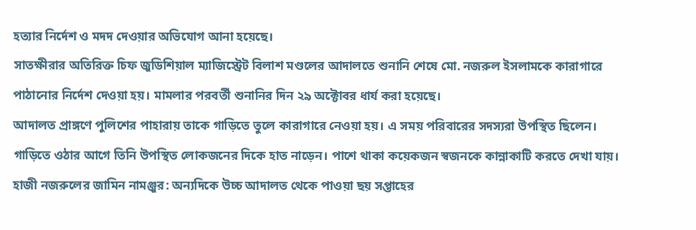হত্যার নির্দেশ ও মদদ দেওয়ার অভিযোগ আনা হয়েছে।
সাতক্ষীরার অতিরিক্ত চিফ জুডিশিয়াল ম্যাজিস্ট্রেট বিলাশ মণ্ডলের আদালতে শুনানি শেষে মো. নজরুল ইসলামকে কারাগারে পাঠানোর নির্দেশ দেওয়া হয়। মামলার পরবর্তী শুনানির দিন ২৯ অক্টোবর ধার্য করা হয়েছে।
আদালত প্রাঙ্গণে পুলিশের পাহারায় তাকে গাড়িতে তুলে কারাগারে নেওয়া হয়। এ সময় পরিবারের সদস্যরা উপস্থিত ছিলেন। গাড়িতে ওঠার আগে তিনি উপস্থিত লোকজনের দিকে হাত নাড়েন। পাশে থাকা কয়েকজন স্বজনকে কান্নাকাটি করতে দেখা যায়।
হাজী নজরুলের জামিন নামঞ্জুর: অন্যদিকে উচ্চ আদালত থেকে পাওয়া ছয় সপ্তাহের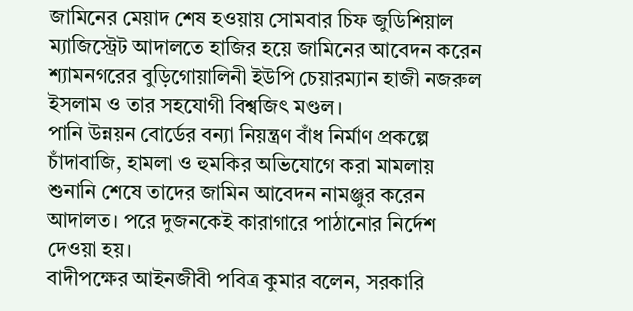জামিনের মেয়াদ শেষ হওয়ায় সোমবার চিফ জুডিশিয়াল ম্যাজিস্ট্রেট আদালতে হাজির হয়ে জামিনের আবেদন করেন শ্যামনগরের বুড়িগোয়ালিনী ইউপি চেয়ারম্যান হাজী নজরুল ইসলাম ও তার সহযোগী বিশ্বজিৎ মণ্ডল।
পানি উন্নয়ন বোর্ডের বন্যা নিয়ন্ত্রণ বাঁধ নির্মাণ প্রকল্পে চাঁদাবাজি, হামলা ও হুমকির অভিযোগে করা মামলায় শুনানি শেষে তাদের জামিন আবেদন নামঞ্জুর করেন আদালত। পরে দুজনকেই কারাগারে পাঠানোর নির্দেশ দেওয়া হয়।
বাদীপক্ষের আইনজীবী পবিত্র কুমার বলেন, সরকারি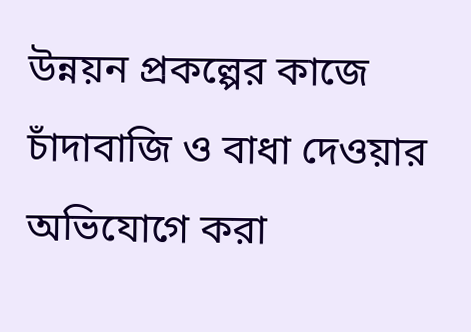উন্নয়ন প্রকল্পের কাজে চাঁদাবাজি ও বাধা দেওয়ার অভিযোগে করা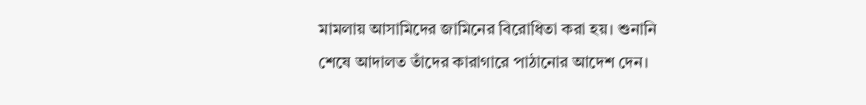মামলায় আসামিদের জামিনের বিরোধিতা করা হয়। শুনানি শেষে আদালত তাঁদের কারাগারে পাঠানোর আদেশ দেন।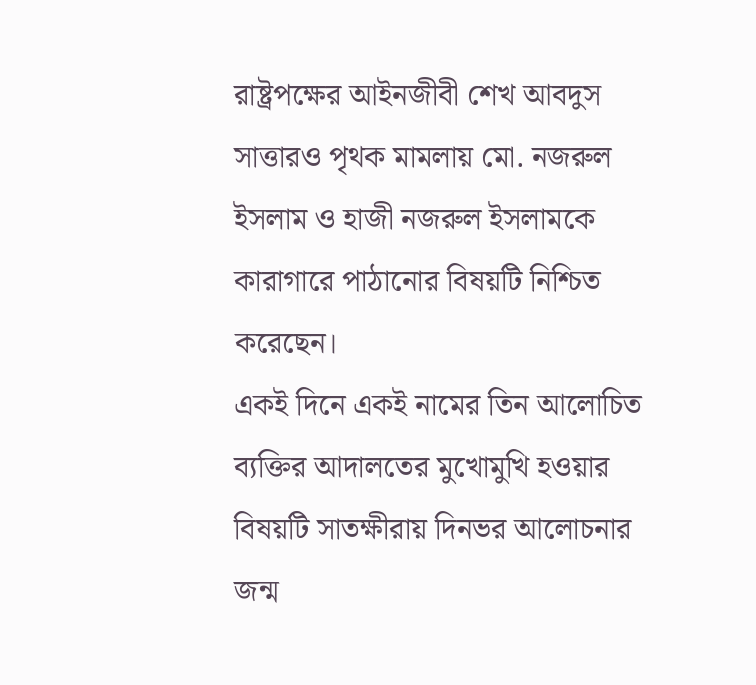রাষ্ট্রপক্ষের আইনজীবী শেখ আবদুস সাত্তারও পৃথক মামলায় মো. নজরুল ইসলাম ও হাজী নজরুল ইসলামকে কারাগারে পাঠানোর বিষয়টি নিশ্চিত করেছেন।
একই দিনে একই নামের তিন আলোচিত ব্যক্তির আদালতের মুখোমুখি হওয়ার বিষয়টি সাতক্ষীরায় দিনভর আলোচনার জন্ম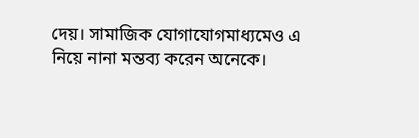দেয়। সামাজিক যোগাযোগমাধ্যমেও এ নিয়ে নানা মন্তব্য করেন অনেকে।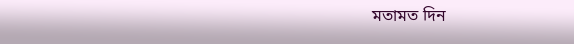মতামত দিন